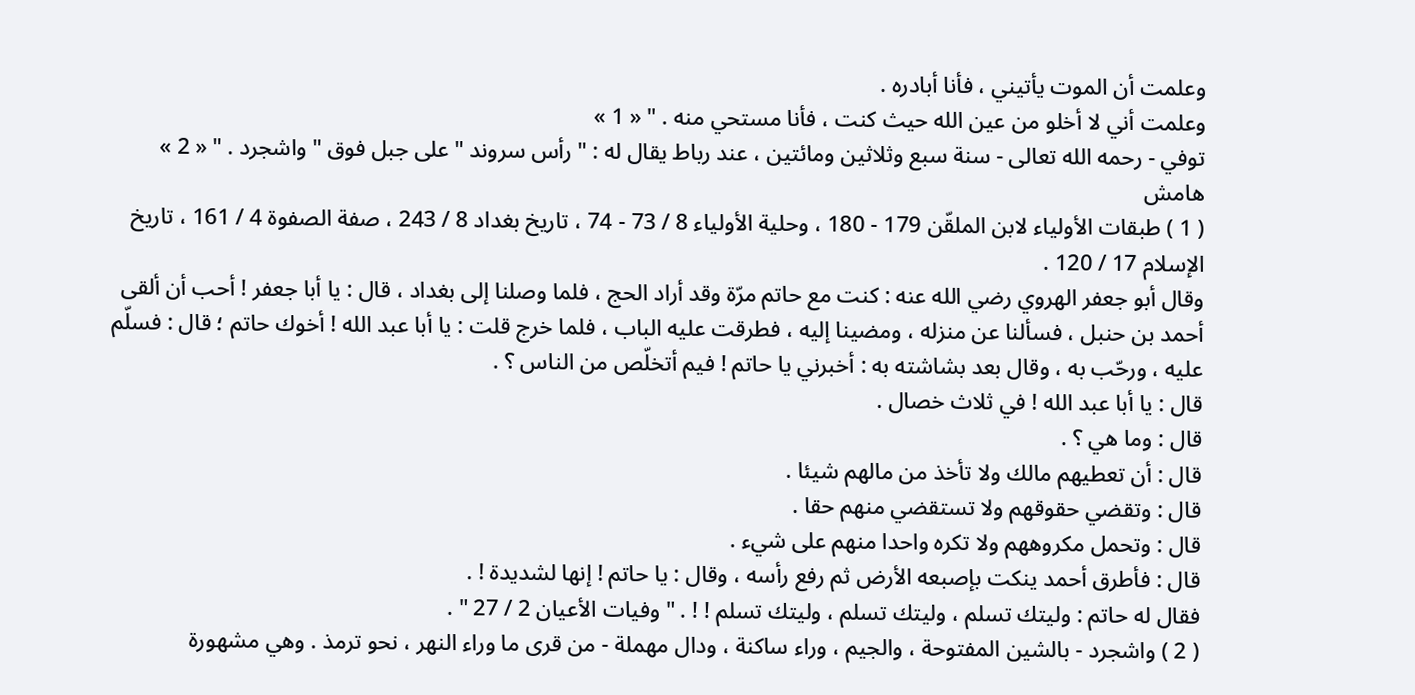وعلمت أن الموت يأتيني ، فأنا أبادره .
وعلمت أني لا أخلو من عين الله حيث كنت ، فأنا مستحي منه . " « 1 »
توفي - رحمه الله تعالى - سنة سبع وثلاثين ومائتين ، عند رباط يقال له : " رأس سروند " على جبل فوق " واشجرد . " « 2 »
هامش
( 1 ) طبقات الأولياء لابن الملقّن 179 - 180 ، وحلية الأولياء 8 / 73 - 74 ، تاريخ بغداد 8 / 243 ، صفة الصفوة 4 / 161 ، تاريخ الإسلام 17 / 120 .
وقال أبو جعفر الهروي رضي الله عنه : كنت مع حاتم مرّة وقد أراد الحج ، فلما وصلنا إلى بغداد ، قال : يا أبا جعفر ! أحب أن ألقى أحمد بن حنبل ، فسألنا عن منزله ، ومضينا إليه ، فطرقت عليه الباب ، فلما خرج قلت : يا أبا عبد الله ! أخوك حاتم ؛ قال : فسلّم عليه ، ورحّب به ، وقال بعد بشاشته به : أخبرني يا حاتم ! فيم أتخلّص من الناس ؟ .
قال : يا أبا عبد الله ! في ثلاث خصال .
قال : وما هي ؟ .
قال : أن تعطيهم مالك ولا تأخذ من مالهم شيئا .
قال : وتقضي حقوقهم ولا تستقضي منهم حقا .
قال : وتحمل مكروههم ولا تكره واحدا منهم على شيء .
قال : فأطرق أحمد ينكت بإصبعه الأرض ثم رفع رأسه ، وقال : يا حاتم ! إنها لشديدة ! .
فقال له حاتم : وليتك تسلم ، وليتك تسلم ، وليتك تسلم ! ! . " وفيات الأعيان 2 / 27 " .
( 2 ) واشجرد - بالشين المفتوحة ، والجيم ، وراء ساكنة ، ودال مهملة - من قرى ما وراء النهر ، نحو ترمذ . وهي مشهورة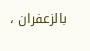بالزعفران ،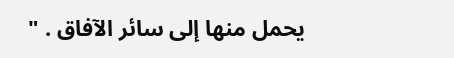يحمل منها إلى سائر الآفاق . "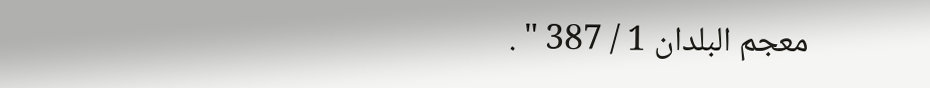معجم البلدان 1 / 387 " .